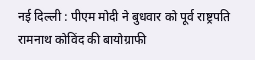नई दिल्ली : पीएम मोदी ने बुधवार को पूर्व राष्ट्रपति रामनाथ कोविंद की बायोग्राफी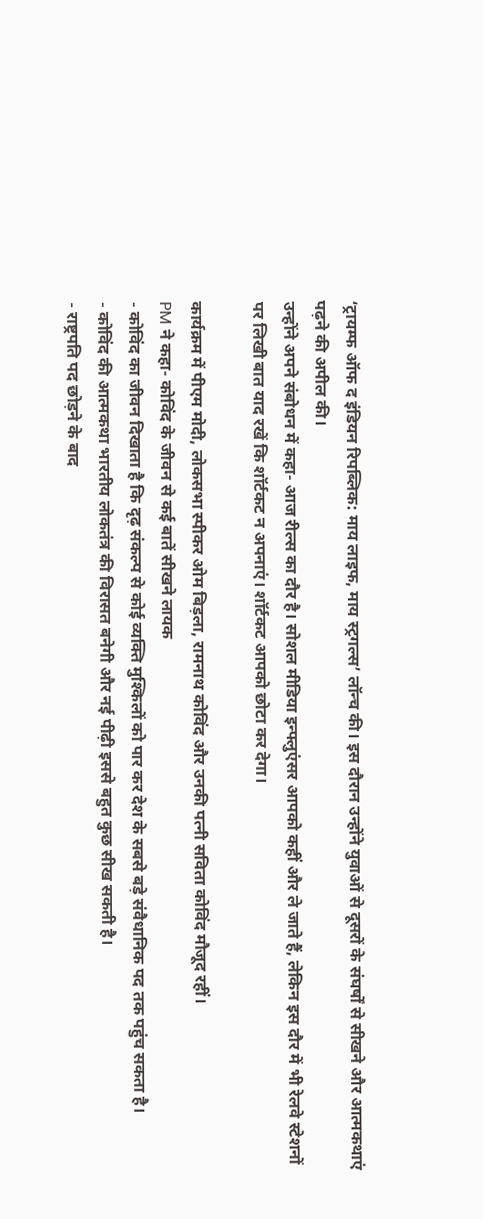‘ट्रायम्फ ऑफ द इंडियन रिपब्लिक: माय लाइफ, माय स्ट्रगल्स’ लॉन्च की। इस दौरान उन्होंने युवाओं से दूसरों के संघर्षों से सीखने और आत्मकथाएं पढ़ने की अपील की।
उन्होंने अपने संबोधन में कहा- आज रील्स का दौर है। सोशल मीडिया इन्फ्लुएंसर आपको कहीं और ले जाते हैं, लेकिन इस दौर में भी रेलवे स्टेशनों पर लिखी बात याद रखें कि शॉर्टकट न अपनाएं। शॉर्टकट आपको छोटा कर देगा।

कार्यक्रम में पीएम मोदी, लोकसभा स्पीकर ओम बिड़ला, रामनाथ कोविंद और उनकी पत्नी सविता कोविंद मौजूद रहीं।
PM ने कहा- कोविंद के जीवन से कई बातें सीखने लायक
- कोविंद का जीवन दिखाता है कि दृढ़ संकल्प से कोई व्यक्ति मुश्किलों को पार कर देश के सबसे बड़े संवैधानिक पद तक पहुंच सकता है।
- कोविंद की आत्मकथा भारतीय लोकतंत्र की विरासत बनेगी और नई पीढ़ी इससे बहुत कुछ सीख सकती है।
- राष्ट्रपति पद छोड़ने के बाद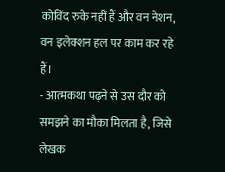कोविंद रुके नहीं हैं और वन नेशन, वन इलेक्शन हल पर काम कर रहे हैं।
- आत्मकथा पढ़ने से उस दौर को समझने का मौका मिलता है, जिसे लेखक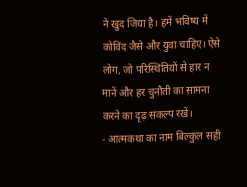ने खुद जिया है। हमें भविष्य में कोविंद जैसे और युवा चाहिए। ऐसे लोग, जो परिस्थितियों से हार न मानें और हर चुनौती का सामना करने का दृढ़ संकल्प रखें।
- आत्मकथा का नाम बिल्कुल सही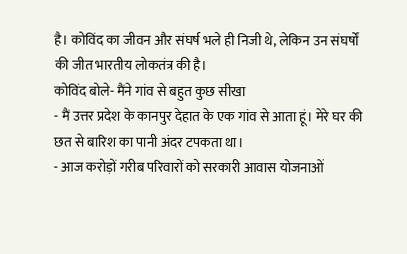है। कोविंद का जीवन और संघर्ष भले ही निजी थे, लेकिन उन संघर्षों की जीत भारतीय लोकतंत्र की है।
कोविंद बोले- मैंने गांव से बहुत कुछ सीखा
- मैं उत्तर प्रदेश के कानपुर देहात के एक गांव से आता हूं। मेरे घर की छत से बारिश का पानी अंदर टपकता था।
- आज करोड़ों गरीब परिवारों को सरकारी आवास योजनाओं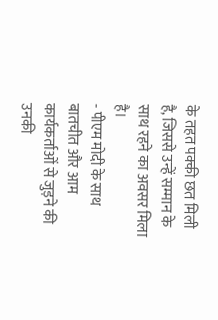के तहत पक्की छत मिली है, जिससे उन्हें सम्मान के साथ रहने का अवसर मिला है।
- पीएम मोदी के साथ बातचीत और आम कार्यकर्ताओं से जुड़ने की उनकी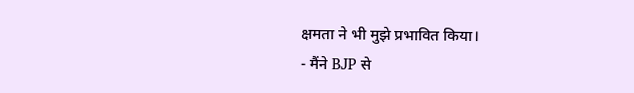क्षमता ने भी मुझे प्रभावित किया।
- मैंने BJP से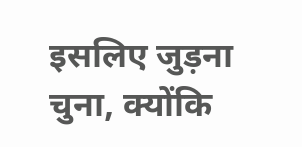इसलिए जुड़ना चुना, क्योंकि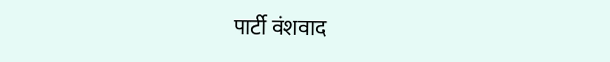पार्टी वंशवाद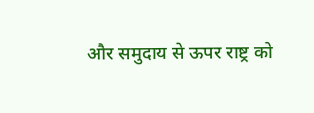और समुदाय से ऊपर राष्ट्र को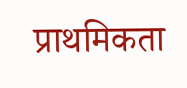प्राथमिकता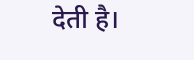देती है।